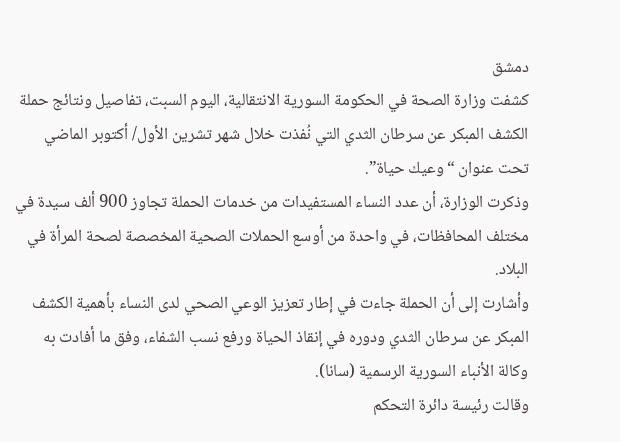دمشق
كشفت وزارة الصحة في الحكومة السورية الانتقالية، اليوم السبت، تفاصيل ونتائج حملة الكشف المبكر عن سرطان الثدي التي نُفذت خلال شهر تشرين الأول/ أكتوبر الماضي تحت عنوان “وعيك حياة”.
وذكرت الوزارة، أن عدد النساء المستفيدات من خدمات الحملة تجاوز 900 ألف سيدة في مختلف المحافظات، في واحدة من أوسع الحملات الصحية المخصصة لصحة المرأة في البلاد.
وأشارت إلى أن الحملة جاءت في إطار تعزيز الوعي الصحي لدى النساء بأهمية الكشف المبكر عن سرطان الثدي ودوره في إنقاذ الحياة ورفع نسب الشفاء، وفق ما أفادت به وكالة الأنباء السورية الرسمية (سانا).
وقالت رئيسة دائرة التحكم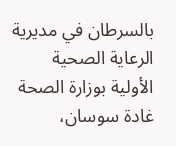بالسرطان في مديرية الرعاية الصحية الأولية بوزارة الصحة غادة سوسان،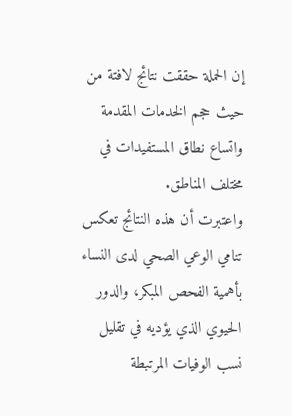إن الحملة حققت نتائج لافتة من حيث حجم الخدمات المقدمة واتساع نطاق المستفيدات في مختلف المناطق.
واعتبرت أن هذه النتائج تعكس تنامي الوعي الصحي لدى النساء بأهمية الفحص المبكر، والدور الحيوي الذي يؤديه في تقليل نسب الوفيات المرتبطة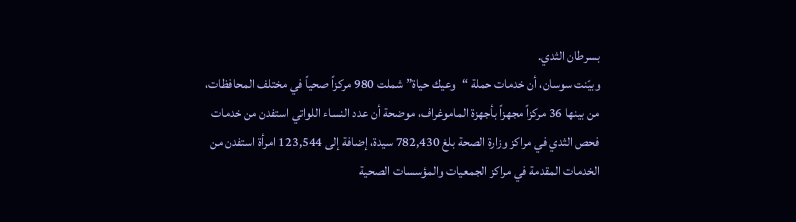بسرطان الثدي.
وبيّنت سوسان، أن خدمات حملة “وعيك حياة” شملت 980 مركزاً صحياً في مختلف المحافظات، من بينها 36 مركزاً مجهزاً بأجهزة الماموغراف، موضحة أن عدد النساء اللواتي استفدن من خدمات فحص الثدي في مراكز وزارة الصحة بلغ 782,430 سيدة، إضافة إلى 123,544 امرأة استفدن من الخدمات المقدمة في مراكز الجمعيات والمؤسسات الصحية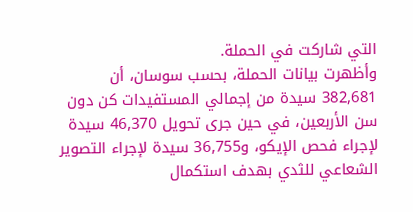التي شاركت في الحملة.
وأظهرت بيانات الحملة، بحسب سوسان، أن 382,681 سيدة من إجمالي المستفيدات كن دون سن الأربعين، في حين جرى تحويل 46,370 سيدة لإجراء فحص الإيكو، و36,755 سيدة لإجراء التصوير الشعاعي للثدي بهدف استكمال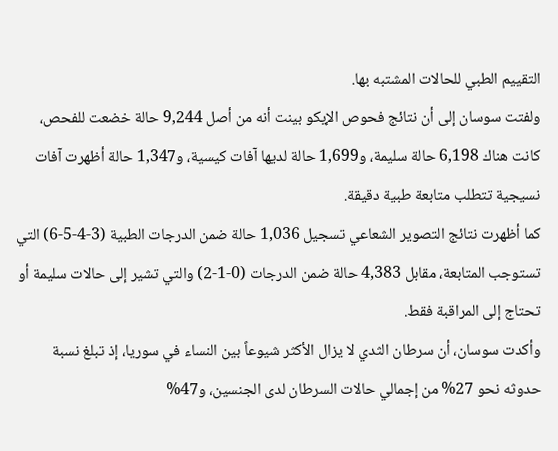التقييم الطبي للحالات المشتبه بها.
ولفتت سوسان إلى أن نتائج فحوص الإيكو بينت أنه من أصل 9,244 حالة خضعت للفحص، كانت هناك 6,198 حالة سليمة، و1,699 حالة لديها آفات كيسية، و1,347 حالة أظهرت آفات نسيجية تتطلب متابعة طبية دقيقة.
كما أظهرت نتائج التصوير الشعاعي تسجيل 1,036 حالة ضمن الدرجات الطبية (3-4-5-6) التي تستوجب المتابعة، مقابل 4,383 حالة ضمن الدرجات (0-1-2) والتي تشير إلى حالات سليمة أو تحتاج إلى المراقبة فقط.
وأكدت سوسان، أن سرطان الثدي لا يزال الأكثر شيوعاً بين النساء في سوريا، إذ تبلغ نسبة حدوثه نحو 27% من إجمالي حالات السرطان لدى الجنسين، و47%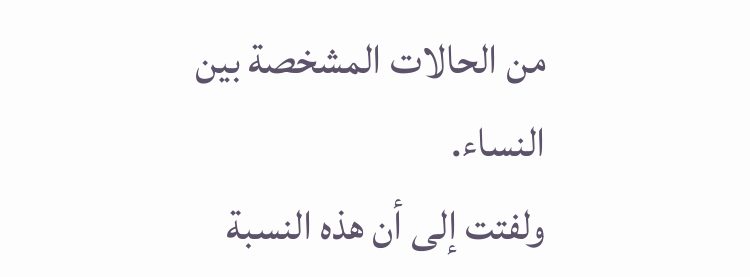من الحالات المشخصة بين النساء.
ولفتت إلى أن هذه النسبة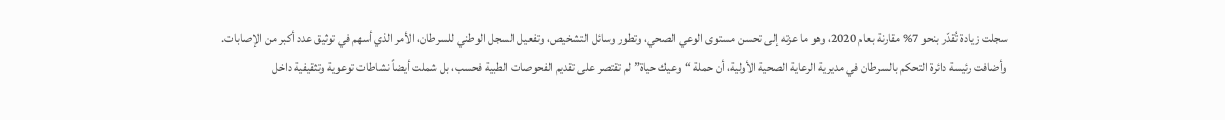سجلت زيادة تُقدّر بنحو 7% مقارنة بعام 2020، وهو ما عزته إلى تحسن مستوى الوعي الصحي، وتطور وسائل التشخيص، وتفعيل السجل الوطني للسرطان، الأمر الذي أسهم في توثيق عدد أكبر من الإصابات.
وأضافت رئيسة دائرة التحكم بالسرطان في مديرية الرعاية الصحية الأولية، أن حملة “وعيك حياة” لم تقتصر على تقديم الفحوصات الطبية فحسب، بل شملت أيضاً نشاطات توعوية وتثقيفية داخل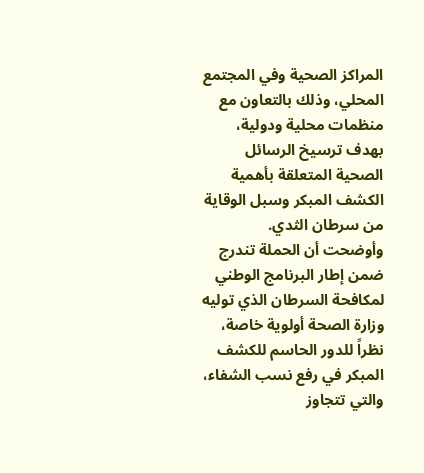المراكز الصحية وفي المجتمع المحلي، وذلك بالتعاون مع منظمات محلية ودولية، بهدف ترسيخ الرسائل الصحية المتعلقة بأهمية الكشف المبكر وسبل الوقاية من سرطان الثدي.
وأوضحت أن الحملة تندرج ضمن إطار البرنامج الوطني لمكافحة السرطان الذي توليه وزارة الصحة أولوية خاصة، نظراً للدور الحاسم للكشف المبكر في رفع نسب الشفاء، والتي تتجاوز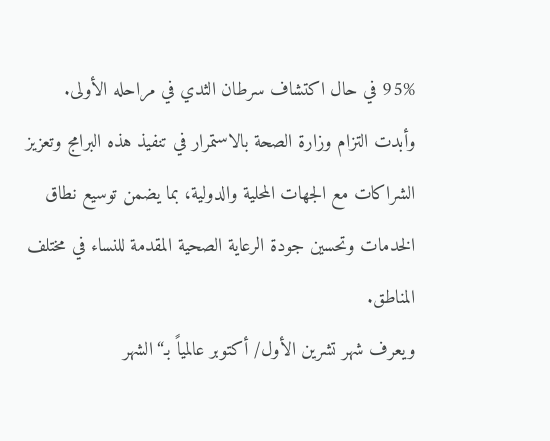95% في حال اكتشاف سرطان الثدي في مراحله الأولى.
وأبدت التزام وزارة الصحة بالاستمرار في تنفيذ هذه البرامج وتعزيز الشراكات مع الجهات المحلية والدولية، بما يضمن توسيع نطاق الخدمات وتحسين جودة الرعاية الصحية المقدمة للنساء في مختلف المناطق.
ويعرف شهر تشرين الأول/ أكتوبر عالمياً بـ“الشهر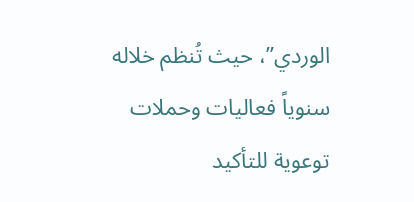الوردي”، حيث تُنظم خلاله سنوياً فعاليات وحملات توعوية للتأكيد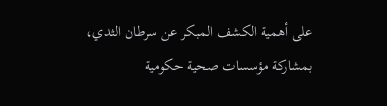على أهمية الكشف المبكر عن سرطان الثدي، بمشاركة مؤسسات صحية حكومية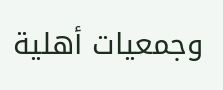وجمعيات أهلية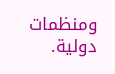ومنظمات دولية.